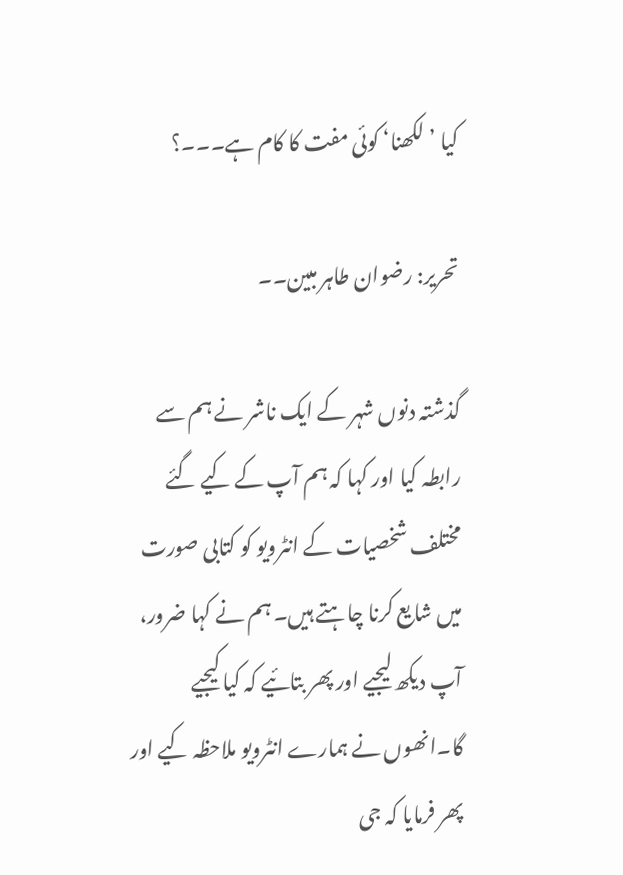کیا ’ لکھنا‘ کوئی مفت کا کام ہے۔۔۔؟

تحریر: رضوان طاہر مبین۔۔

گذشتہ دنوں شہر کے ایک ناشر نے ہم سے رابطہ کیا اور کہا کہ ہم آپ کے کیے گئے مختلف شخصیات کے انٹرویو کو کتابی صورت میں شایع کرنا چاہتے ہیں۔ ہم نے کہا ضرور، آپ دیکھ لیجیے اور پھر بتائیے کہ کیا کیجیے گا۔انھوں نے ہمارے انٹرویو ملاحظہ کیے اور پھر فرمایا کہ جی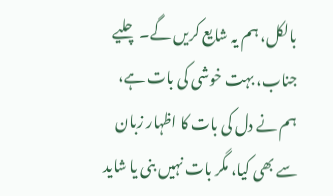بالکل، ہم یہ شایع کریں گے۔ چلیے جناب، بہت خوشی کی بات ہے، ہم نے دل کی بات کا اظہار زبان سے بھی کیا، مگر بات نہیں بنی یا شاید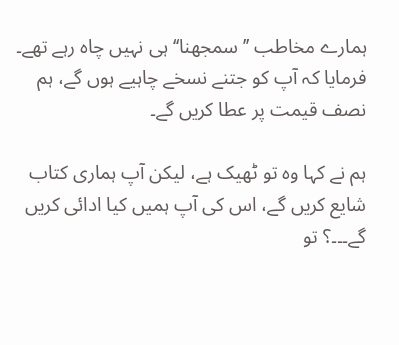ہمارے مخاطب ’’سمجھنا‘‘ ہی نہیں چاہ رہے تھے۔ فرمایا کہ آپ کو جتنے نسخے چاہیے ہوں گے، ہم نصف قیمت پر عطا کریں گے۔

ہم نے کہا وہ تو ٹھیک ہے، لیکن آپ ہماری کتاب شایع کریں گے، اس کی آپ ہمیں کیا ادائی کریں گے۔۔۔؟ تو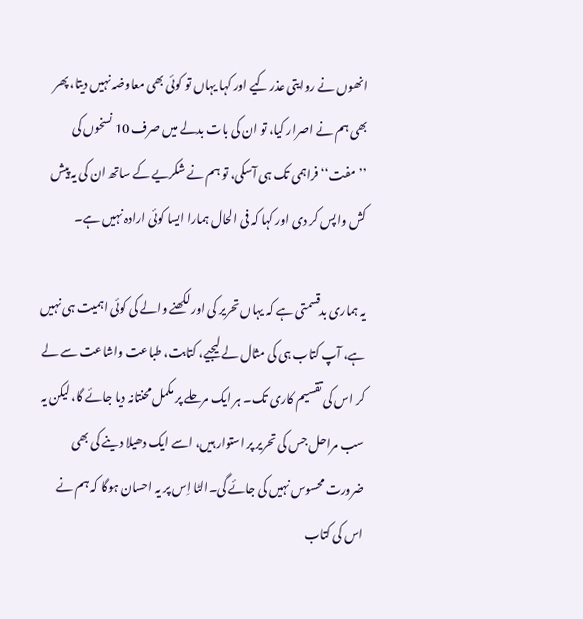انھوں نے روایتی عذر کیے اور کہا یہاں تو کوئی بھی معاوضہ نہیں دیتا، پھر بھی ہم نے اصرار کیا، تو ان کی بات بدلے میں صرف 10 نسخوں کی ’’مفت‘‘ فراہمی تک ہی آسکی، تو ہم نے شکریے کے ساتھ ان کی یہ پیش کش واپس کر دی اور کہا کہ فی الحال ہمارا ایسا کوئی ارادہ نہیں ہے۔

یہ ہماری بدقسمتی ہے کہ یہاں تحریر کی اور لکھنے والے کی کوئی اہمیت ہی نہیں ہے، آپ کتاب ہی کی مثال لے لیجیے، کتابت، طباعت واشاعت سے لے کر اس کی تقسیم کاری تک۔ ہر ایک مرحلے پر مکمل محنتانہ دیا جائے گا، لیکن یہ سب مراحل جس کی تحریر پر استوار ہیں، اسے ایک دھیلا دینے کی بھی ضرورت محسوس نہیں کی جائے گی۔الٹا اِس پر یہ احسان ہوگا کہ ہم نے اس کی کتاب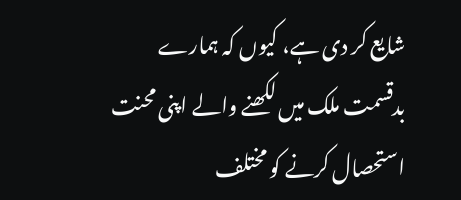شایع کر دی ہے، کیوں کہ ہمارے بدقسمت ملک میں لکھنے والے اپنی محنت استحصال کرنے کو مختلف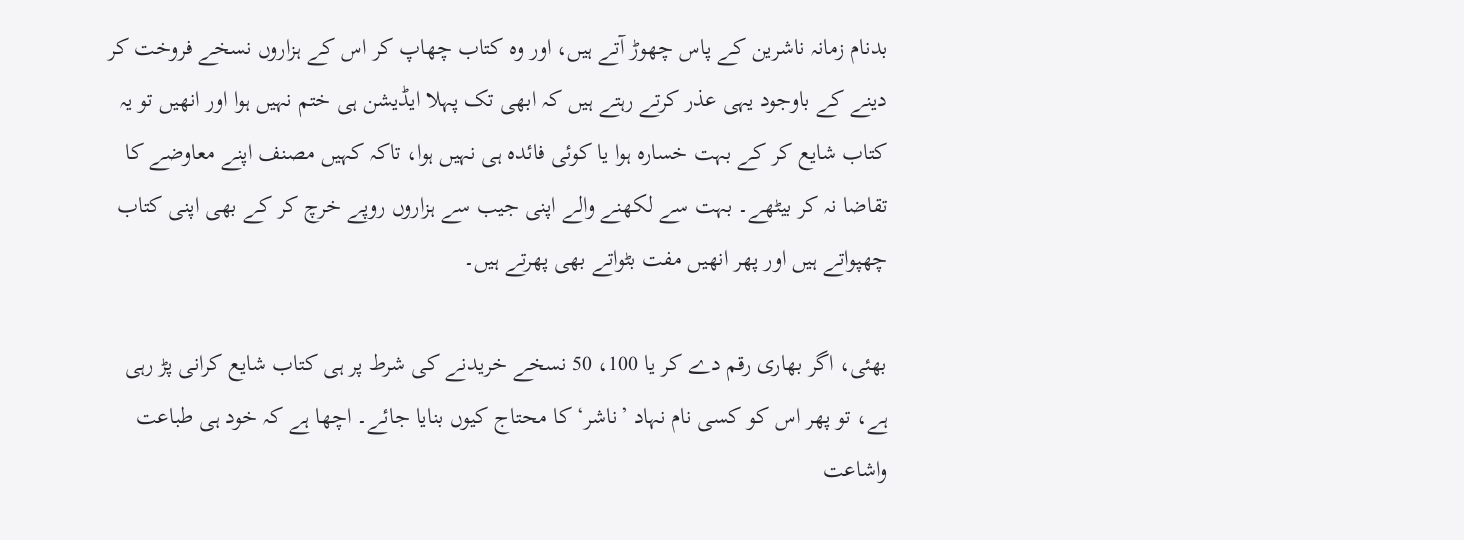بدنام زمانہ ناشرین کے پاس چھوڑ آتے ہیں، اور وہ کتاب چھاپ کر اس کے ہزاروں نسخے فروخت کر دینے کے باوجود یہی عذر کرتے رہتے ہیں کہ ابھی تک پہلا ایڈیشن ہی ختم نہیں ہوا اور انھیں تو یہ کتاب شایع کر کے بہت خسارہ ہوا یا کوئی فائدہ ہی نہیں ہوا، تاکہ کہیں مصنف اپنے معاوضے کا تقاضا نہ کر بیٹھے۔ بہت سے لکھنے والے اپنی جیب سے ہزاروں روپے خرچ کر کے بھی اپنی کتاب چھپواتے ہیں اور پھر انھیں مفت بٹواتے بھی پھرتے ہیں۔

بھئی، اگر بھاری رقم دے کر یا 100، 50 نسخے خریدنے کی شرط پر ہی کتاب شایع کرانی پڑ رہی ہے، تو پھر اس کو کسی نام نہاد ’ناشر‘ کا محتاج کیوں بنایا جائے۔ اچھا ہے کہ خود ہی طباعت واشاعت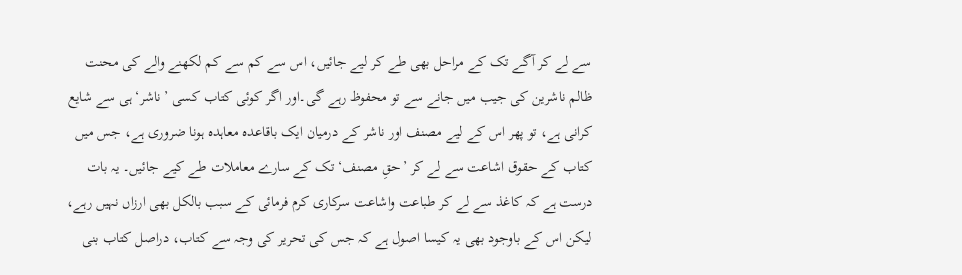سے لے کر آگے تک کے مراحل بھی طے کر لیے جائیں، اس سے کم سے کم لکھنے والے کی محنت ظالم ناشرین کی جیب میں جانے سے تو محفوظ رہے گی۔اور اگر کوئی کتاب کسی ’ناشر‘ ہی سے شایع کرانی ہے، تو پھر اس کے لیے مصنف اور ناشر کے درمیان ایک باقاعدہ معاہدہ ہونا ضروری ہے، جس میں کتاب کے حقوق اشاعت سے لے کر ’حقِ مصنف‘ تک کے سارے معاملات طے کیے جائیں۔ یہ بات درست ہے کہ کاغذ سے لے کر طباعت واشاعت سرکاری کرم فرمائی کے سبب بالکل بھی ارزاں نہیں رہے، لیکن اس کے باوجود بھی یہ کیسا اصول ہے کہ جس کی تحریر کی وجہ سے کتاب، دراصل کتاب بنی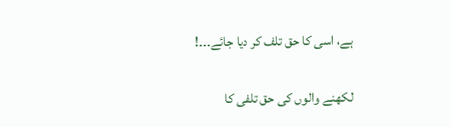ہے، اسی کا حق تلف کر دیا جائے۔۔۔!

لکھنے والوں کی حق تلفی کا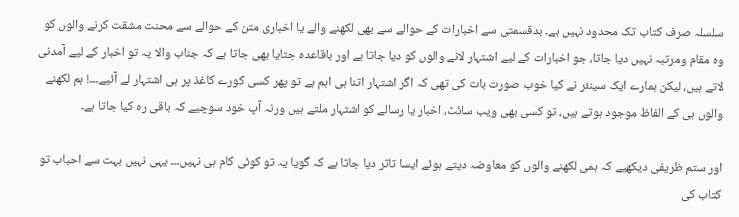سلسلہ صرف کتاب تک محدود نہیں ہے۔ بدقسمتی سے اخبارات کے حوالے سے بھی لکھنے والے یا اخباری متن کے حوالے سے محنت مشقت کرنے والوں کو وہ مقام ومرتبہ نہیں دیا جاتا، جو اخبارات کے لیے اشتہار لانے والوں کو دیا جاتا ہے اور باقاعدہ جتایا بھی جاتا ہے کہ جناب والا یہ تو اخبار کے لیے آمدنی لاتے ہیں، لیکن ہمارے ایک سینئر نے کیا خوب صورت بات کی تھی کہ اگر اشتہار اتنا ہی اہم ہے تو پھر کسی کورے کاغذ پر ہی اشتہار لے آئیے۔۔۔! ہم لکھنے والوں ہی کے الفاظ موجود ہوتے ہیں، تو کسی بھی ویب سائٹ، اخبار یا رسالے کو اشتہار ملتے ہیں ورنہ آپ خود سوچیے کہ باقی رہ کیا جاتا ہے۔

اور ستم ظریفی دیکھیے کہ ہمی لکھنے والوں کو معاوضہ دیتے ہوئے ایسا تاثر دیا جاتا ہے کہ گویا یہ تو کوئی کام ہی نہیں۔۔۔ یہی نہیں بہت سے احباب تو کتاب کی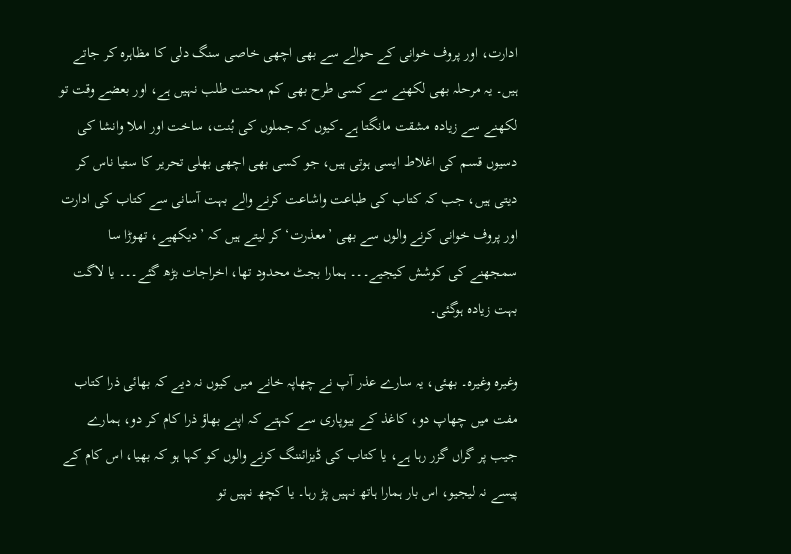ادارت، اور پروف خوانی کے حوالے سے بھی اچھی خاصی سنگ دلی کا مظاہرہ کر جاتے ہیں۔ یہ مرحلہ بھی لکھنے سے کسی طرح بھی کم محنت طلب نہیں ہے، اور بعضے وقت تو لکھنے سے زیادہ مشقت مانگتا ہے۔کیوں کہ جملوں کی بُنت، ساخت اور املا وانشا کی دسیوں قسم کی اغلاط ایسی ہوتی ہیں، جو کسی بھی اچھی بھلی تحریر کا ستیا ناس کر دیتی ہیں، جب کہ کتاب کی طباعت واشاعت کرنے والے بہت آسانی سے کتاب کی ادارت اور پروف خوانی کرنے والوں سے بھی ’معذرت‘ کر لیتے ہیں کہ ’دیکھیے، تھوڑا سا سمجھنے کی کوشش کیجیے۔۔۔ ہمارا بجٹ محدود تھا، اخراجات بڑھ گئے۔۔۔ یا لاگت بہت زیادہ ہوگئی۔

وغیرہ وغیرہ۔ بھئی، یہ سارے عذر آپ نے چھاپہ خانے میں کیوں نہ دیے کہ بھائی ذرا کتاب مفت میں چھاپ دو، کاغذ کے بیوپاری سے کہتے کہ اپنے بھاؤ ذرا کام کر دو، ہمارے جیب پر گراں گزر رہا ہے، یا کتاب کی ڈیزائننگ کرنے والوں کو کہا ہو کہ بھیا، اس کام کے پیسے نہ لیجیو، اس بار ہمارا ہاتھ نہیں پڑ رہا۔ یا کچھ نہیں تو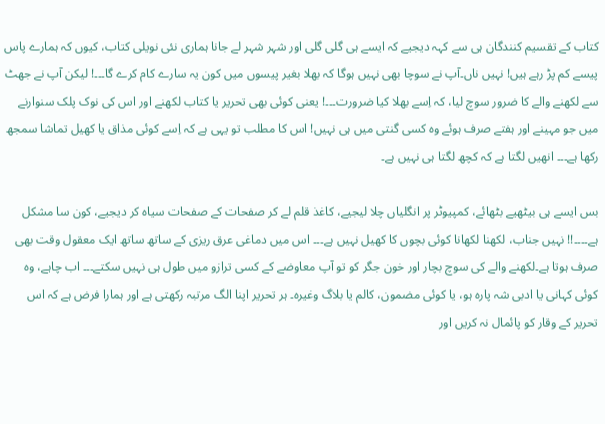کتاب کے تقسیم کنندگان ہی سے کہہ دیجیے کہ ایسے ہی گلی گلی اور شہر شہر لے جانا ہماری نئی نویلی کتاب، کیوں کہ ہمارے پاس پیسے کم پڑ رہے ہیں! نہیں ناں۔آپ نے سوچا بھی نہیں ہوگا کہ بھلا بغیر پیسوں میں کون یہ سارے کام کرے گا۔۔۔! لیکن آپ نے جھٹ سے لکھنے والے کا ضرور سوچ لیا، کہ اِسے بھلا کیا ضرورت۔۔۔! یعنی کوئی بھی تحریر یا کتاب لکھنے اور اس کی نوک پلک سنوارنے میں جو مہینے اور ہفتے صرف ہوئے وہ کسی گنتی میں ہی نہیں! اس کا مطلب تو یہی ہے کہ اِسے کوئی مذاق یا کھیل تماشا سمجھ رکھا ہے۔۔۔ انھیں لگتا ہے کہ کچھ لگتا ہی نہیں ہے۔

بس ایسے ہی بیٹھیے بٹھائے، کمپیوٹر پر انگلیاں چلا لیجیے، کاغذ قلم لے کر صفحات کے صفحات سیاہ کر دیجیے، کون سا مشکل ہے۔۔۔۔!! نہیں جناب، لکھنا لکھانا کوئی بچوں کا کھیل نہیں ہے۔۔۔ اس میں دماغی عرق ریزی کے ساتھ ساتھ ایک معقول وقت بھی صرف ہوتا ہے۔لکھنے والے کی سوچ بچار اور خون جگر کو تو آپ معاوضے کے کسی ترازو میں طول ہی نہیں سکتے۔۔۔ اب چاہے، وہ کوئی کہانی یا ادبی شہ پارہ ہو، یا کوئی مضمون، کالم یا بلاگ وغیرہ۔ ہر تحریر اپنا الگ مرتبہ رکھتی ہے اور ہمارا فرض ہے کہ اس تحریر کے وقار کو پائمال نہ کریں اور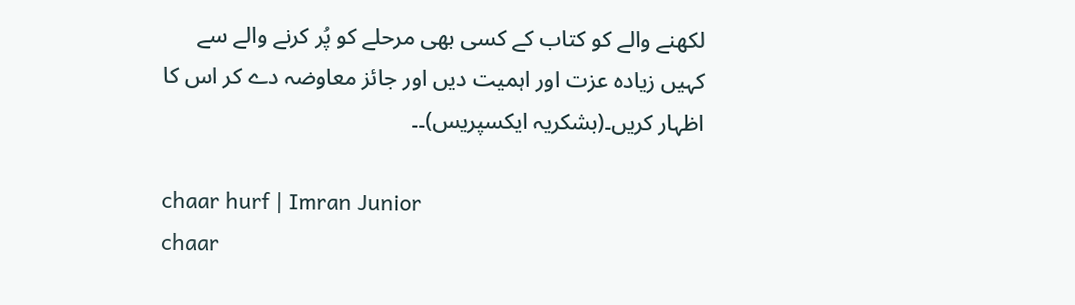لکھنے والے کو کتاب کے کسی بھی مرحلے کو پُر کرنے والے سے کہیں زیادہ عزت اور اہمیت دیں اور جائز معاوضہ دے کر اس کا اظہار کریں۔(بشکریہ ایکسپریس)۔۔

chaar hurf | Imran Junior
chaar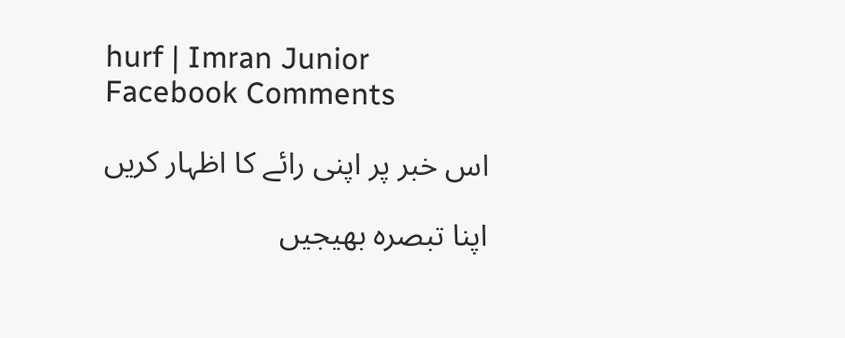hurf | Imran Junior
Facebook Comments

اس خبر پر اپنی رائے کا اظہار کریں

اپنا تبصرہ بھیجیں